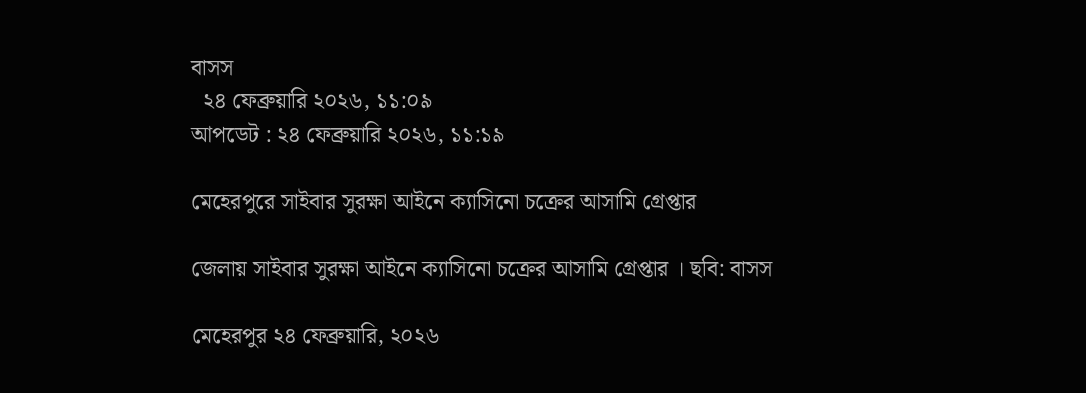বাসস
  ২৪ ফেব্রুয়ারি ২০২৬, ১১:০৯
আপডেট : ২৪ ফেব্রুয়ারি ২০২৬, ১১:১৯

মেহেরপুরে সাইবার সুরক্ষা আইনে ক্যাসিনো চক্রের আসামি গ্রেপ্তার

জেলায় সাইবার সুরক্ষা আইনে ক্যাসিনো চক্রের আসামি গ্রেপ্তার । ছবি: বাসস

মেহেরপুর ২৪ ফেব্রুয়ারি, ২০২৬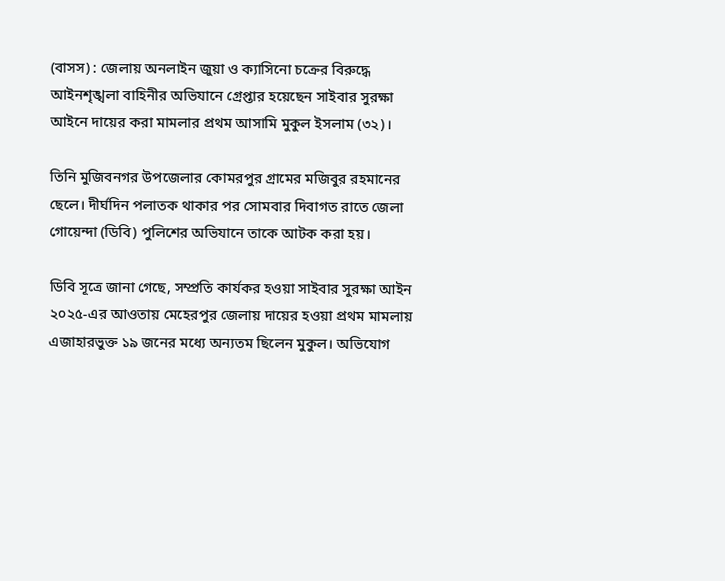(বাসস) : জেলায় অনলাইন জুয়া ও ক্যাসিনো চক্রের বিরুদ্ধে আইনশৃঙ্খলা বাহিনীর অভিযানে গ্রেপ্তার হয়েছেন সাইবার সুরক্ষা আইনে দায়ের করা মামলার প্রথম আসামি মুকুল ইসলাম (৩২)।

তিনি মুজিবনগর উপজেলার কোমরপুর গ্রামের মজিবুর রহমানের ছেলে। দীর্ঘদিন পলাতক থাকার পর সোমবার দিবাগত রাতে জেলা গোয়েন্দা (ডিবি) পুলিশের অভিযানে তাকে আটক করা হয়।

ডিবি সূত্রে জানা গেছে, সম্প্রতি কার্যকর হওয়া সাইবার সুরক্ষা আইন ২০২৫-এর আওতায় মেহেরপুর জেলায় দায়ের হওয়া প্রথম মামলায় এজাহারভুক্ত ১৯ জনের মধ্যে অন্যতম ছিলেন মুকুল। অভিযোগ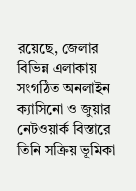রয়েছে, জেলার বিভিন্ন এলাকায় সংগঠিত অনলাইন ক্যাসিনো ও জুয়ার নেটওয়ার্ক বিস্তারে তিনি সক্রিয় ভূমিকা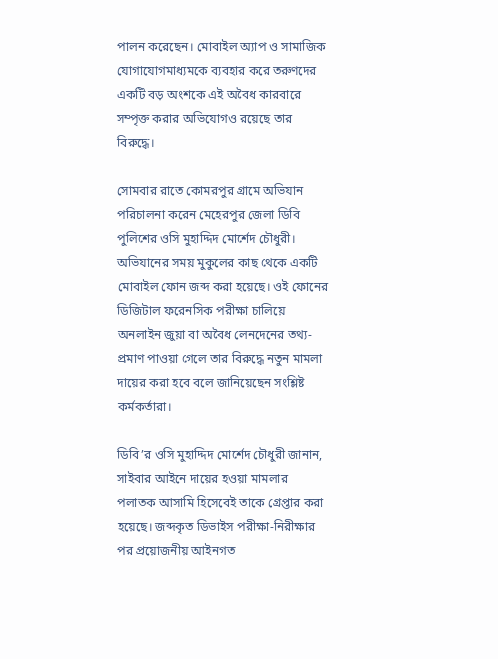পালন করেছেন। মোবাইল অ্যাপ ও সামাজিক যোগাযোগমাধ্যমকে ব্যবহার করে তরুণদের একটি বড় অংশকে এই অবৈধ কারবারে সম্পৃক্ত করার অভিযোগও রয়েছে তার বিরুদ্ধে।

সোমবার রাতে কোমরপুর গ্রামে অভিযান পরিচালনা করেন মেহেরপুর জেলা ডিবি পুলিশের ওসি মুহাদ্দিদ মোর্শেদ চৌধুরী। অভিযানের সময় মুকুলের কাছ থেকে একটি মোবাইল ফোন জব্দ করা হয়েছে। ওই ফোনের ডিজিটাল ফরেনসিক পরীক্ষা চালিয়ে অনলাইন জুয়া বা অবৈধ লেনদেনের তথ্য-প্রমাণ পাওয়া গেলে তার বিরুদ্ধে নতুন মামলা দায়ের করা হবে বলে জানিয়েছেন সংশ্লিষ্ট কর্মকর্তারা।

ডিবি’র ওসি মুহাদ্দিদ মোর্শেদ চৌধুরী জানান, সাইবার আইনে দায়ের হওয়া মামলার পলাতক আসামি হিসেবেই তাকে গ্রেপ্তার করা হয়েছে। জব্দকৃত ডিভাইস পরীক্ষা-নিরীক্ষার পর প্রয়োজনীয় আইনগত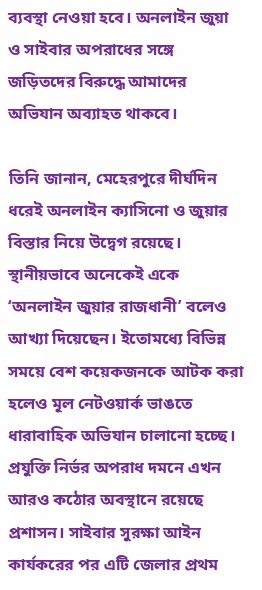ব্যবস্থা নেওয়া হবে। অনলাইন জুয়া ও সাইবার অপরাধের সঙ্গে জড়িতদের বিরুদ্ধে আমাদের অভিযান অব্যাহত থাকবে।

তিনি জানান, মেহেরপুরে দীর্ঘদিন ধরেই অনলাইন ক্যাসিনো ও জুয়ার বিস্তার নিয়ে উদ্বেগ রয়েছে। স্থানীয়ভাবে অনেকেই একে ‘অনলাইন জুয়ার রাজধানী’ বলেও আখ্যা দিয়েছেন। ইতোমধ্যে বিভিন্ন সময়ে বেশ কয়েকজনকে আটক করা হলেও মূল নেটওয়ার্ক ভাঙতে ধারাবাহিক অভিযান চালানো হচ্ছে। প্রযুক্তি নির্ভর অপরাধ দমনে এখন আরও কঠোর অবস্থানে রয়েছে প্রশাসন। সাইবার সুরক্ষা আইন কার্যকরের পর এটি জেলার প্রথম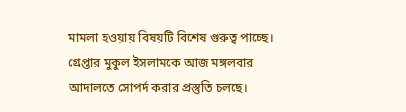মামলা হওয়ায় বিষয়টি বিশেষ গুরুত্ব পাচ্ছে। গ্রেপ্তার মুকুল ইসলামকে আজ মঙ্গলবার আদালতে সোপর্দ করার প্রস্তুতি চলছে।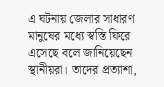এ ঘটনায় জেলার সাধারণ মানুষের মধ্যে স্বস্তি ফিরে এসেছে বলে জানিয়েছেন স্থানীয়রা। তাদের প্রত্যাশা,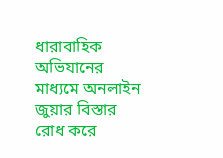ধারাবাহিক অভিযানের মাধ্যমে অনলাইন জুয়ার বিস্তার রোধ করে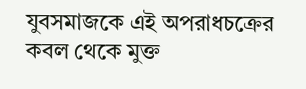যুবসমাজকে এই অপরাধচক্রের কবল থেকে মুক্ত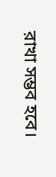রাখা সম্ভব হবে।